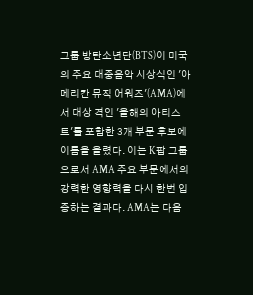그룹 방탄소년단(BTS)이 미국의 주요 대중음악 시상식인 '아메리칸 뮤직 어워즈'(AMA)에서 대상 격인 '올해의 아티스트'를 포함한 3개 부문 후보에 이름을 올렸다. 이는 K팝 그룹으로서 AMA 주요 부문에서의 강력한 영향력을 다시 한번 입증하는 결과다. AMA는 다음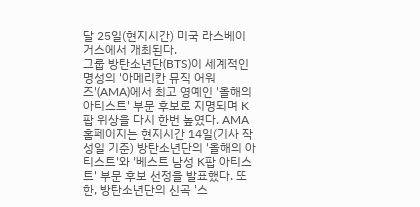달 25일(현지시간) 미국 라스베이거스에서 개최된다.
그룹 방탄소년단(BTS)이 세계적인 명성의 '아메리칸 뮤직 어워즈'(AMA)에서 최고 영예인 '올해의 아티스트' 부문 후보로 지명되며 K팝 위상을 다시 한번 높였다. AMA 홈페이지는 현지시간 14일(기사 작성일 기준) 방탄소년단의 '올해의 아티스트'와 '베스트 남성 K팝 아티스트' 부문 후보 선정을 발표했다. 또한, 방탄소년단의 신곡 '스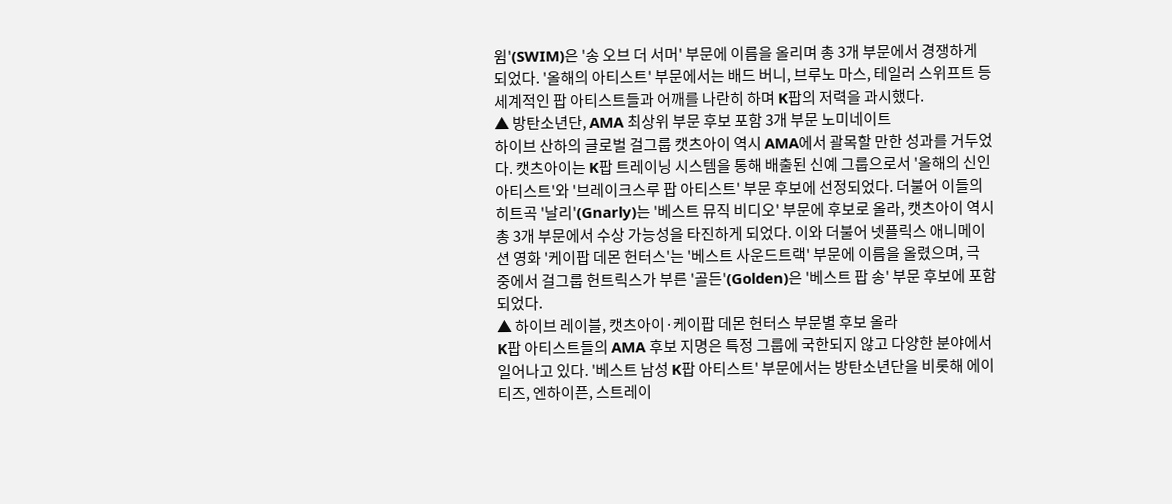윔'(SWIM)은 '송 오브 더 서머' 부문에 이름을 올리며 총 3개 부문에서 경쟁하게 되었다. '올해의 아티스트' 부문에서는 배드 버니, 브루노 마스, 테일러 스위프트 등 세계적인 팝 아티스트들과 어깨를 나란히 하며 K팝의 저력을 과시했다.
▲ 방탄소년단, AMA 최상위 부문 후보 포함 3개 부문 노미네이트
하이브 산하의 글로벌 걸그룹 캣츠아이 역시 AMA에서 괄목할 만한 성과를 거두었다. 캣츠아이는 K팝 트레이닝 시스템을 통해 배출된 신예 그룹으로서 '올해의 신인 아티스트'와 '브레이크스루 팝 아티스트' 부문 후보에 선정되었다. 더불어 이들의 히트곡 '날리'(Gnarly)는 '베스트 뮤직 비디오' 부문에 후보로 올라, 캣츠아이 역시 총 3개 부문에서 수상 가능성을 타진하게 되었다. 이와 더불어 넷플릭스 애니메이션 영화 '케이팝 데몬 헌터스'는 '베스트 사운드트랙' 부문에 이름을 올렸으며, 극 중에서 걸그룹 헌트릭스가 부른 '골든'(Golden)은 '베스트 팝 송' 부문 후보에 포함되었다.
▲ 하이브 레이블, 캣츠아이·케이팝 데몬 헌터스 부문별 후보 올라
K팝 아티스트들의 AMA 후보 지명은 특정 그룹에 국한되지 않고 다양한 분야에서 일어나고 있다. '베스트 남성 K팝 아티스트' 부문에서는 방탄소년단을 비롯해 에이티즈, 엔하이픈, 스트레이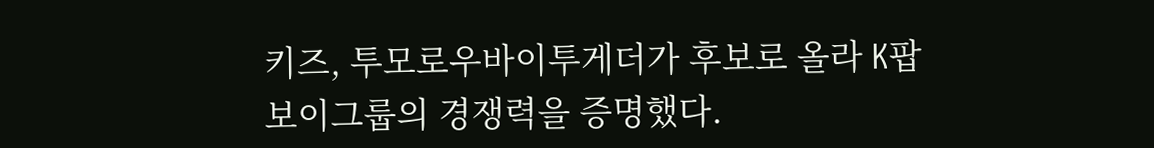키즈, 투모로우바이투게더가 후보로 올라 K팝 보이그룹의 경쟁력을 증명했다.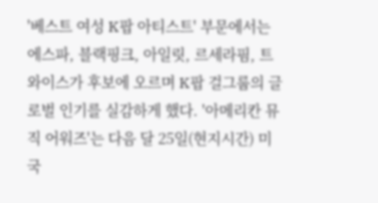'베스트 여성 K팝 아티스트' 부문에서는 에스파, 블랙핑크, 아일릿, 르세라핌, 트와이스가 후보에 오르며 K팝 걸그룹의 글로벌 인기를 실감하게 했다. '아메리칸 뮤직 어워즈'는 다음 달 25일(현지시간) 미국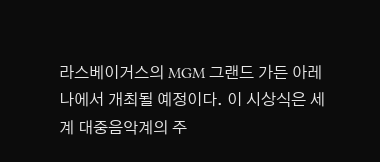라스베이거스의 MGM 그랜드 가든 아레나에서 개최될 예정이다. 이 시상식은 세계 대중음악계의 주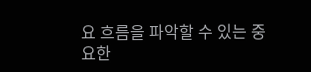요 흐름을 파악할 수 있는 중요한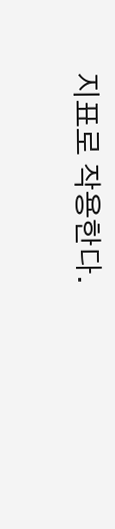지표로 작용한다.